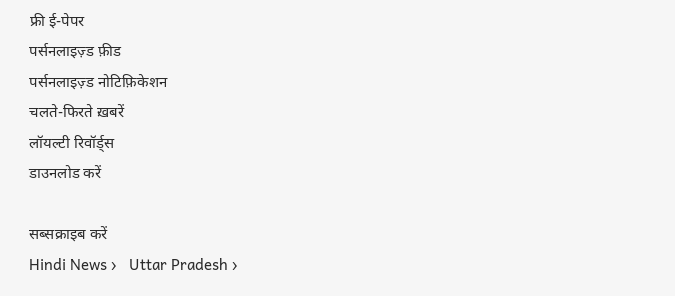फ्री ई-पेपर
पर्सनलाइज़्ड फ़ीड
पर्सनलाइज़्ड नोटिफ़िकेशन
चलते-फिरते ख़बरें
लॉयल्टी रिवॉर्ड्स
डाउनलोड करें

सब्सक्राइब करें
Hindi News ›   Uttar Pradesh ›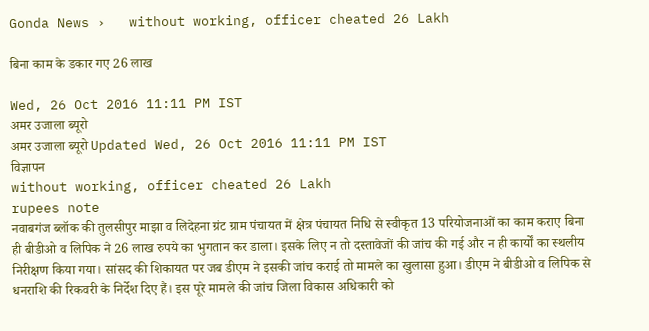Gonda News ›   without working, officer cheated 26 Lakh

बिना काम के डकार गए 26 लाख

Wed, 26 Oct 2016 11:11 PM IST
अमर उजाला ब्यूरो
अमर उजाला ब्यूरो Updated Wed, 26 Oct 2016 11:11 PM IST
विज्ञापन
without working, officer cheated 26 Lakh
rupees note
नवाबगंज ब्लॉक की तुलसीपुर माझा व लिदेहना ग्रंट ग्राम पंचायत में क्षेत्र पंचायत निधि से स्वीकृत 13 परियोजनाओं का काम कराए बिना ही बीडीओ व लिपिक ने 26 लाख रुपये का भुगतान कर डाला। इसके लिए न तो दस्तावेजों की जांच की गई और न ही कार्यों का स्थलीय निरीक्षण किया गया। सांसद की शिकायत पर जब डीएम ने इसकी जांच कराई तो मामले का खुलासा हुआ। डीएम ने बीडीओ व लिपिक से धनराशि की रिकवरी के निर्देश दिए हैं। इस पूरे मामले की जांच जिला विकास अधिकारी को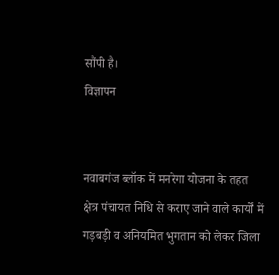सौंपी है।
विज्ञापन


नवाबगंज ब्लॉक में मनरेगा योजना के तहत क्षेत्र पंचायत निधि से कराए जाने वाले कार्यों में गड़बड़ी व अनियमित भुगतान को लेकर जिला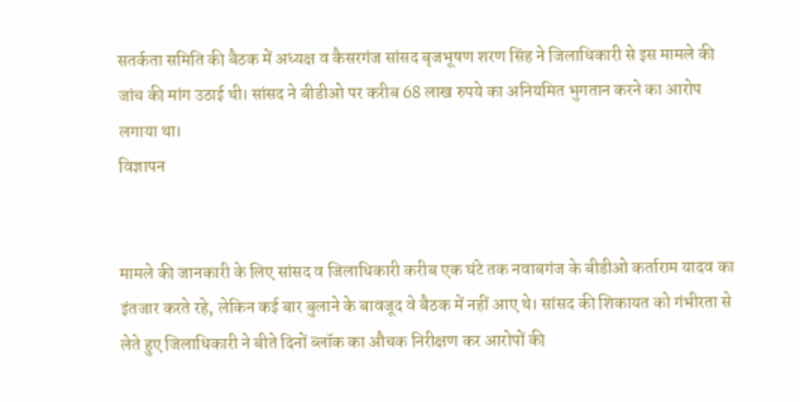सतर्कता समिति की बैठक में अध्यक्ष व कैसरगंज सांसद बृजभूषण शरण सिंह ने जिलाधिकारी से इस मामले की जांच की मांग उठाई थी। सांसद ने बीडीओ पर करीब 68 लाख रुपये का अनियमित भुगतान करने का आरोप लगाया था।
विज्ञापन


मामले की जानकारी के लिए सांसद व जिलाधिकारी करीब एक घंटे तक नवाबगंज के बीडीओ कर्ताराम यादव का इंतजार करते रहे, लेकिन कई बार बुलाने के बावजूद वे बैठक में नहीं आए थे। सांसद की शिकायत को गंभीरता से लेते हुए जिलाधिकारी ने बीते दिनों ब्लॉक का औचक निरीक्षण कर आरोपों की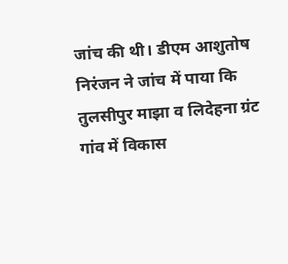जांच की थी। डीएम आशुतोष निरंजन ने जांच में पाया कि तुलसीपुर माझा व लिदेहना ग्रंट गांव में विकास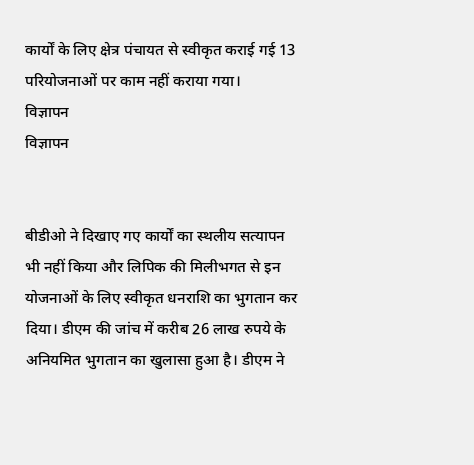कार्यों के लिए क्षेत्र पंचायत से स्वीकृत कराई गई 13 परियोजनाओं पर काम नहीं कराया गया।
विज्ञापन
विज्ञापन


बीडीओ ने दिखाए गए कार्यों का स्थलीय सत्यापन भी नहीं किया और लिपिक की मिलीभगत से इन योजनाओं के लिए स्वीकृत धनराशि का भुगतान कर दिया। डीएम की जांच में करीब 26 लाख रुपये के अनियमित भुगतान का खुलासा हुआ है। डीएम ने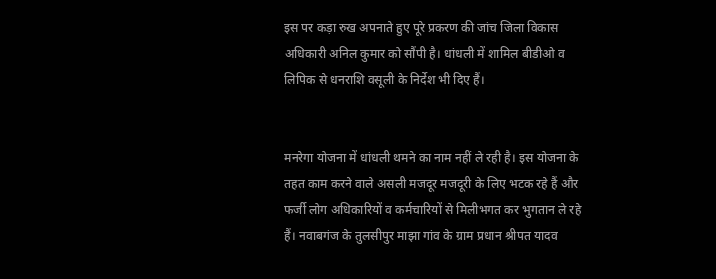इस पर कड़ा रुख अपनाते हुए पूरे प्रकरण की जांच जिला विकास अधिकारी अनिल कुमार को सौंपी है। धांधली में शामिल बीडीओ व लिपिक से धनराशि वसूली के निर्देश भी दिए हैं।


मनरेगा योजना में धांधली थमने का नाम नहीं ले रही है। इस योजना के तहत काम करने वाले असली मजदूर मजदूरी के लिए भटक रहे हैं और फर्जी लोग अधिकारियों व कर्मचारियों से मिलीभगत कर भुगतान ले रहे हैं। नवाबगंज के तुलसीपुर माझा गांव के ग्राम प्रधान श्रीपत यादव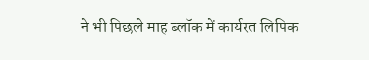ने भी पिछले माह ब्लॉक में कार्यरत लिपिक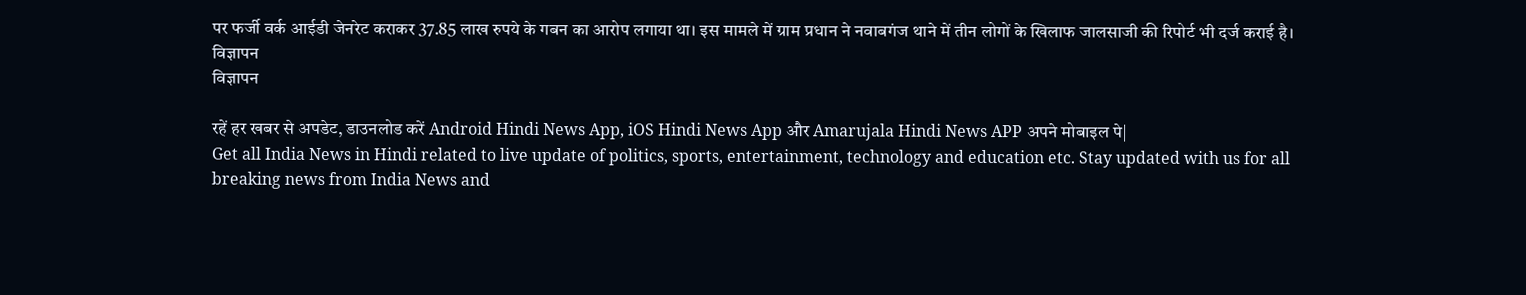पर फर्जी वर्क आईडी जेनरेट कराकर 37.85 लाख रुपये के गबन का आरोप लगाया था। इस मामले में ग्राम प्रधान ने नवाबगंज थाने में तीन लोगों के खिलाफ जालसाजी की रिपोर्ट भी दर्ज कराई है।
विज्ञापन
विज्ञापन

रहें हर खबर से अपडेट, डाउनलोड करें Android Hindi News App, iOS Hindi News App और Amarujala Hindi News APP अपने मोबाइल पे|
Get all India News in Hindi related to live update of politics, sports, entertainment, technology and education etc. Stay updated with us for all breaking news from India News and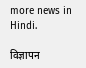more news in Hindi.

विज्ञापन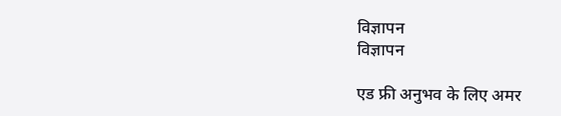विज्ञापन
विज्ञापन

एड फ्री अनुभव के लिए अमर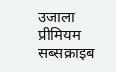उजाला प्रीमियम सब्सक्राइब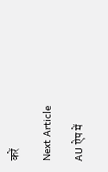करें

Next Article

AU ऐप में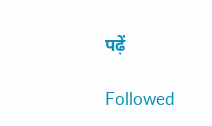पढ़ें

Followed